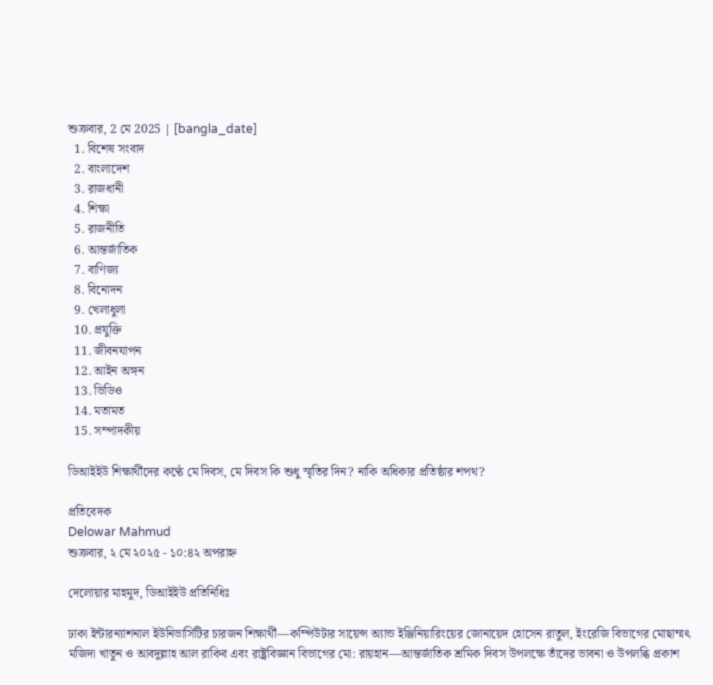শুক্রবার, 2 মে 2025 | [bangla_date]
  1. বিশেষ সংবাদ
  2. বাংলাদেশ
  3. রাজধানী
  4. শিক্ষা
  5. রাজনীতি
  6. আন্তর্জাতিক
  7. বাণিজ্য
  8. বিনোদন
  9. খেলাধুলা
  10. প্রযুক্তি
  11. জীবনযাপন
  12. আইন অঙ্গন
  13. ভিডিও
  14. মতামত
  15. সম্পাদকীয়

ডিআইইউ শিক্ষার্থীদের কণ্ঠে মে দিবস, মে দিবস কি শুধু স্মৃতির দিন? নাকি অধিকার প্রতিষ্ঠার শপথ?

প্রতিবেদক
Delowar Mahmud
শুক্রবার, ২ মে ২০২৫ - ১০:৪২ অপরাহ্ন

দেলোয়ার মাহমুদ, ডিআইইউ প্রতিনিধিঃ

ঢাকা ইন্টারন্যাশনাল ইউনিভার্সিটির চারজন শিক্ষার্থী—কম্পিউটার সায়েন্স অ্যান্ড ইঞ্জিনিয়ারিংয়ের জোনায়েদ হোসেন রাতুল, ইংরেজি বিভাগের মোছাম্মৎ মজিদা খাতুন ও আবদুল্লাহ আল রাকিব এবং রাষ্ট্রবিজ্ঞান বিভাগের মো: রায়হান—আন্তর্জাতিক শ্রমিক দিবস উপলক্ষে তাঁদের ভাবনা ও উপলব্ধি প্রকাশ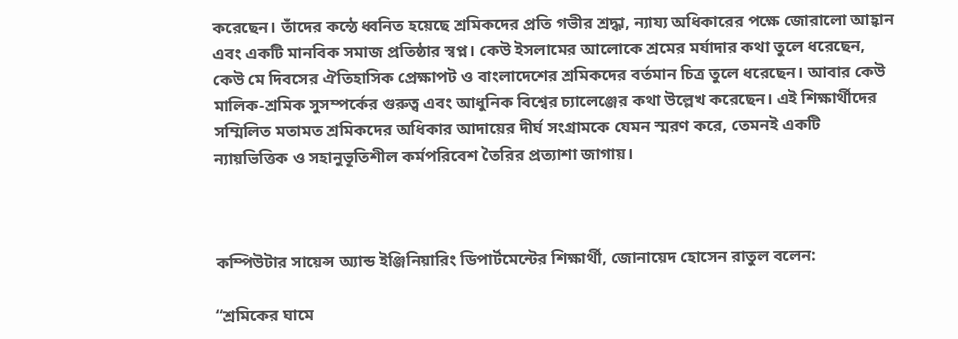করেছেন। তাঁদের কন্ঠে ধ্বনিত হয়েছে শ্রমিকদের প্রতি গভীর শ্রদ্ধা, ন্যায্য অধিকারের পক্ষে জোরালো আহ্বান এবং একটি মানবিক সমাজ প্রতিষ্ঠার স্বপ্ন। কেউ ইসলামের আলোকে শ্রমের মর্যাদার কথা তুলে ধরেছেন, কেউ মে দিবসের ঐতিহাসিক প্রেক্ষাপট ও বাংলাদেশের শ্রমিকদের বর্তমান চিত্র তুলে ধরেছেন। আবার কেউ মালিক-শ্রমিক সুসম্পর্কের গুরুত্ব এবং আধুনিক বিশ্বের চ্যালেঞ্জের কথা উল্লেখ করেছেন। এই শিক্ষার্থীদের সম্মিলিত মতামত শ্রমিকদের অধিকার আদায়ের দীর্ঘ সংগ্রামকে যেমন স্মরণ করে, তেমনই একটি ন্যায়ভিত্তিক ও সহানুভূতিশীল কর্মপরিবেশ তৈরির প্রত্যাশা জাগায়।



কম্পিউটার সায়েন্স অ্যান্ড ইঞ্জিনিয়ারিং ডিপার্টমেন্টের শিক্ষার্থী, জোনায়েদ হোসেন রাতুল বলেন:

“শ্রমিকের ঘামে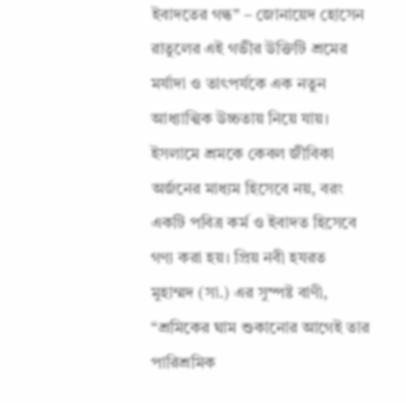ইবাদতের গন্ধ” – জোনায়েদ হোসেন রাতুলের এই গভীর উক্তিটি শ্রমের মর্যাদা ও তাৎপর্যকে এক নতুন আধ্যাত্মিক উচ্চতায় নিয়ে যায়। ইসলামে শ্রমকে কেবল জীবিকা অর্জনের মাধ্যম হিসেবে নয়, বরং একটি পবিত্র কর্ম ও ইবাদত হিসেবে গণ্য করা হয়। প্রিয় নবী হযরত মুহাম্মদ (সা.) এর সুস্পষ্ট বাণী, “শ্রমিকের ঘাম শুকানোর আগেই তার পারিশ্রমিক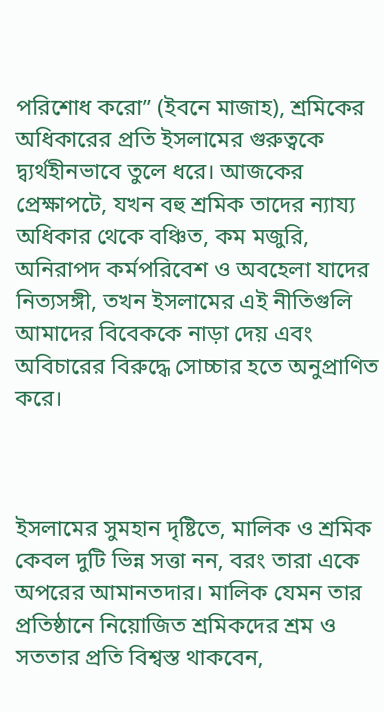পরিশোধ করো” (ইবনে মাজাহ), শ্রমিকের অধিকারের প্রতি ইসলামের গুরুত্বকে দ্ব্যর্থহীনভাবে তুলে ধরে। আজকের প্রেক্ষাপটে, যখন বহু শ্রমিক তাদের ন্যায্য অধিকার থেকে বঞ্চিত, কম মজুরি, অনিরাপদ কর্মপরিবেশ ও অবহেলা যাদের নিত্যসঙ্গী, তখন ইসলামের এই নীতিগুলি আমাদের বিবেককে নাড়া দেয় এবং অবিচারের বিরুদ্ধে সোচ্চার হতে অনুপ্রাণিত করে।



ইসলামের সুমহান দৃষ্টিতে, মালিক ও শ্রমিক কেবল দুটি ভিন্ন সত্তা নন, বরং তারা একে অপরের আমানতদার। মালিক যেমন তার প্রতিষ্ঠানে নিয়োজিত শ্রমিকদের শ্রম ও সততার প্রতি বিশ্বস্ত থাকবেন,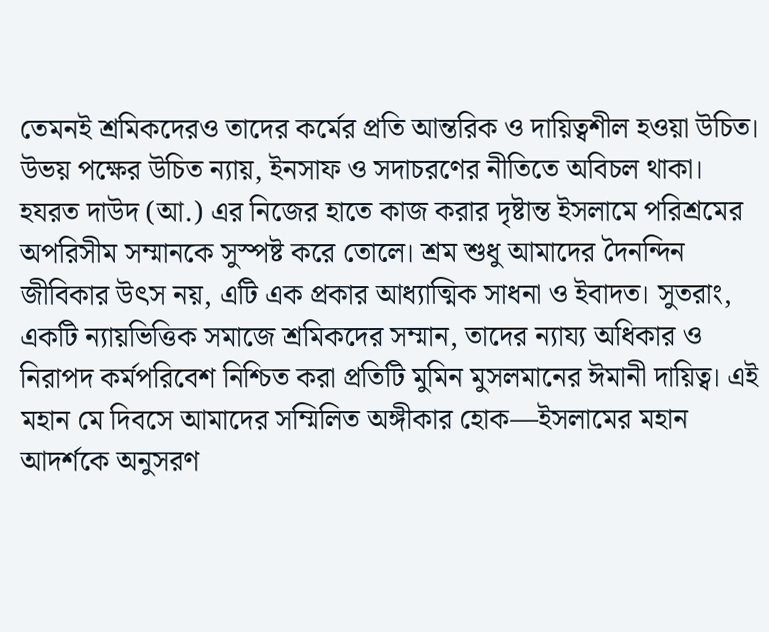তেমনই শ্রমিকদেরও তাদের কর্মের প্রতি আন্তরিক ও দায়িত্বশীল হওয়া উচিত। উভয় পক্ষের উচিত ন্যায়, ইনসাফ ও সদাচরণের নীতিতে অবিচল থাকা। হযরত দাউদ (আ.) এর নিজের হাতে কাজ করার দৃষ্টান্ত ইসলামে পরিশ্রমের অপরিসীম সম্মানকে সুস্পষ্ট করে তোলে। শ্রম শুধু আমাদের দৈনন্দিন জীবিকার উৎস নয়, এটি এক প্রকার আধ্যাত্মিক সাধনা ও ইবাদত। সুতরাং, একটি ন্যায়ভিত্তিক সমাজে শ্রমিকদের সম্মান, তাদের ন্যায্য অধিকার ও নিরাপদ কর্মপরিবেশ নিশ্চিত করা প্রতিটি মুমিন মুসলমানের ঈমানী দায়িত্ব। এই মহান মে দিবসে আমাদের সম্মিলিত অঙ্গীকার হোক—ইসলামের মহান আদর্শকে অনুসরণ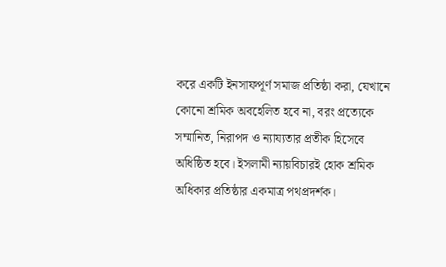করে একটি ইনসাফপূর্ণ সমাজ প্রতিষ্ঠা করা, যেখানে কোনো শ্রমিক অবহেলিত হবে না, বরং প্রত্যেকে সম্মানিত, নিরাপদ ও ন্যায্যতার প্রতীক হিসেবে অধিষ্ঠিত হবে। ইসলামী ন্যায়বিচারই হোক শ্রমিক অধিকার প্রতিষ্ঠার একমাত্র পথপ্রদর্শক।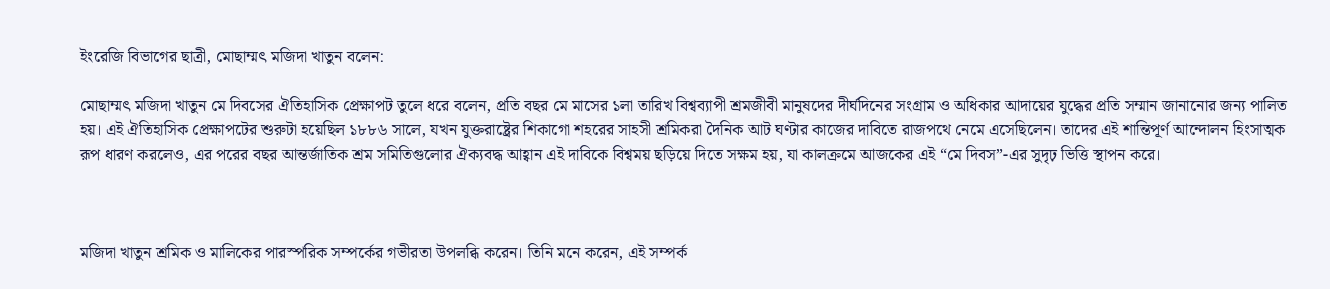ইংরেজি বিভাগের ছাত্রী, মোছাম্মৎ মজিদা খাতুন বলেন:

মোছাম্মৎ মজিদা খাতুন মে দিবসের ঐতিহাসিক প্রেক্ষাপট তুলে ধরে বলেন, প্রতি বছর মে মাসের ১লা তারিখ বিশ্বব্যাপী শ্রমজীবী মানুষদের দীর্ঘদিনের সংগ্রাম ও অধিকার আদায়ের যুদ্ধের প্রতি সম্মান জানানোর জন্য পালিত হয়। এই ঐতিহাসিক প্রেক্ষাপটের শুরুটা হয়েছিল ১৮৮৬ সালে, যখন যুক্তরাষ্ট্রের শিকাগো শহরের সাহসী শ্রমিকরা দৈনিক আট ঘণ্টার কাজের দাবিতে রাজপথে নেমে এসেছিলেন। তাদের এই শান্তিপূর্ণ আন্দোলন হিংসাত্মক রূপ ধারণ করলেও, এর পরের বছর আন্তর্জাতিক শ্রম সমিতিগুলোর ঐক্যবদ্ধ আহ্বান এই দাবিকে বিশ্বময় ছড়িয়ে দিতে সক্ষম হয়, যা কালক্রমে আজকের এই “মে দিবস”-এর সুদৃঢ় ভিত্তি স্থাপন করে।



মজিদা খাতুন শ্রমিক ও মালিকের পারস্পরিক সম্পর্কের গভীরতা উপলব্ধি করেন। তিনি মনে করেন, এই সম্পর্ক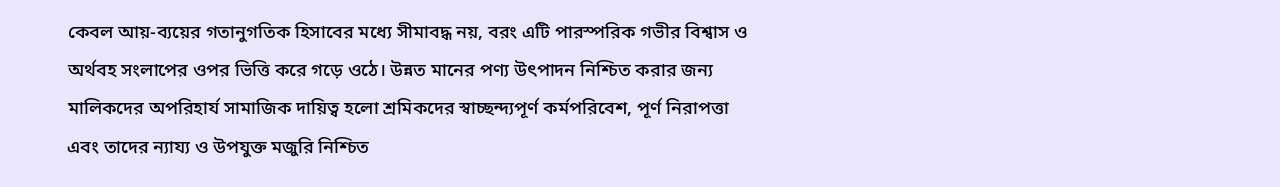কেবল আয়-ব্যয়ের গতানুগতিক হিসাবের মধ্যে সীমাবদ্ধ নয়, বরং এটি পারস্পরিক গভীর বিশ্বাস ও অর্থবহ সংলাপের ওপর ভিত্তি করে গড়ে ওঠে। উন্নত মানের পণ্য উৎপাদন নিশ্চিত করার জন্য মালিকদের অপরিহার্য সামাজিক দায়িত্ব হলো শ্রমিকদের স্বাচ্ছন্দ্যপূর্ণ কর্মপরিবেশ, পূর্ণ নিরাপত্তা এবং তাদের ন্যায্য ও উপযুক্ত মজুরি নিশ্চিত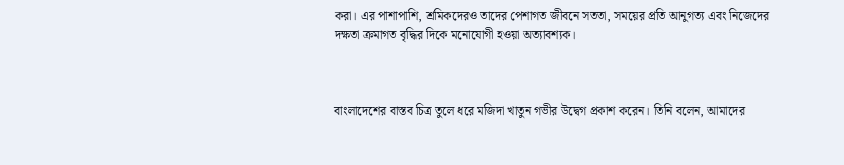করা। এর পাশাপাশি, শ্রমিকদেরও তাদের পেশাগত জীবনে সততা, সময়ের প্রতি আনুগত্য এবং নিজেদের দক্ষতা ক্রমাগত বৃদ্ধির দিকে মনোযোগী হওয়া অত্যাবশ্যক।



বাংলাদেশের বাস্তব চিত্র তুলে ধরে মজিদা খাতুন গভীর উদ্বেগ প্রকাশ করেন। তিনি বলেন, আমাদের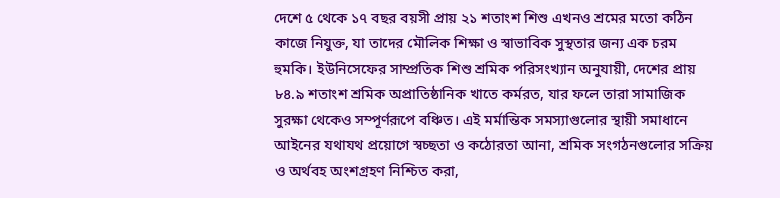দেশে ৫ থেকে ১৭ বছর বয়সী প্রায় ২১ শতাংশ শিশু এখনও শ্রমের মতো কঠিন কাজে নিযুক্ত, যা তাদের মৌলিক শিক্ষা ও স্বাভাবিক সুস্থতার জন্য এক চরম হুমকি। ইউনিসেফের সাম্প্রতিক শিশু শ্রমিক পরিসংখ্যান অনুযায়ী, দেশের প্রায় ৮৪.৯ শতাংশ শ্রমিক অপ্রাতিষ্ঠানিক খাতে কর্মরত, যার ফলে তারা সামাজিক সুরক্ষা থেকেও সম্পূর্ণরূপে বঞ্চিত। এই মর্মান্তিক সমস্যাগুলোর স্থায়ী সমাধানে আইনের যথাযথ প্রয়োগে স্বচ্ছতা ও কঠোরতা আনা, শ্রমিক সংগঠনগুলোর সক্রিয় ও অর্থবহ অংশগ্রহণ নিশ্চিত করা,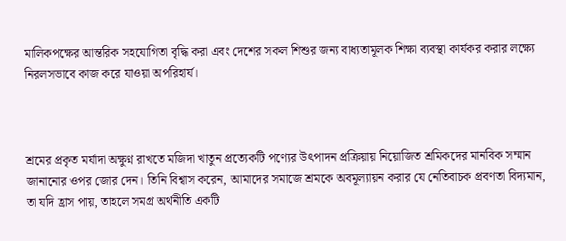মালিকপক্ষের আন্তরিক সহযোগিতা বৃদ্ধি করা এবং দেশের সকল শিশুর জন্য বাধ্যতামূলক শিক্ষা ব্যবস্থা কার্যকর করার লক্ষ্যে নিরলসভাবে কাজ করে যাওয়া অপরিহার্য।



শ্রমের প্রকৃত মর্যাদা অক্ষুণ্ন রাখতে মজিদা খাতুন প্রত্যেকটি পণ্যের উৎপাদন প্রক্রিয়ায় নিয়োজিত শ্রমিকদের মানবিক সম্মান জানানোর ওপর জোর দেন। তিনি বিশ্বাস করেন, আমাদের সমাজে শ্রমকে অবমূল্যায়ন করার যে নেতিবাচক প্রবণতা বিদ্যমান, তা যদি হ্রাস পায়, তাহলে সমগ্র অর্থনীতি একটি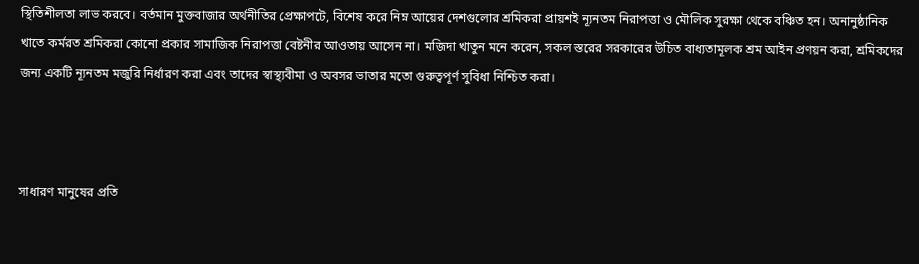স্থিতিশীলতা লাভ করবে। বর্তমান মুক্তবাজার অর্থনীতির প্রেক্ষাপটে, বিশেষ করে নিম্ন আয়ের দেশগুলোর শ্রমিকরা প্রায়শই ন্যূনতম নিরাপত্তা ও মৌলিক সুরক্ষা থেকে বঞ্চিত হন। অনানুষ্ঠানিক খাতে কর্মরত শ্রমিকরা কোনো প্রকার সামাজিক নিরাপত্তা বেষ্টনীর আওতায় আসেন না। মজিদা খাতুন মনে করেন, সকল স্তরের সরকারের উচিত বাধ্যতামূলক শ্রম আইন প্রণয়ন করা, শ্রমিকদের জন্য একটি ন্যূনতম মজুরি নির্ধারণ করা এবং তাদের স্বাস্থ্যবীমা ও অবসর ভাতার মতো গুরুত্বপূর্ণ সুবিধা নিশ্চিত করা।



সাধারণ মানুষের প্রতি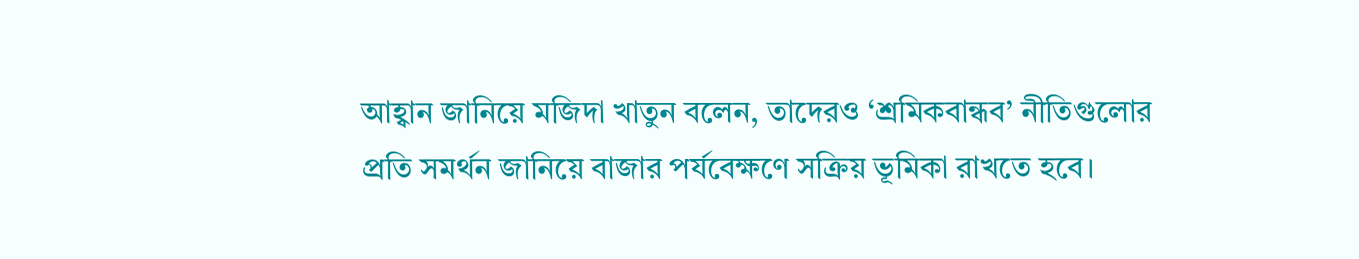আহ্বান জানিয়ে মজিদা খাতুন বলেন, তাদেরও ‘শ্রমিকবান্ধব’ নীতিগুলোর প্রতি সমর্থন জানিয়ে বাজার পর্যবেক্ষণে সক্রিয় ভূমিকা রাখতে হবে।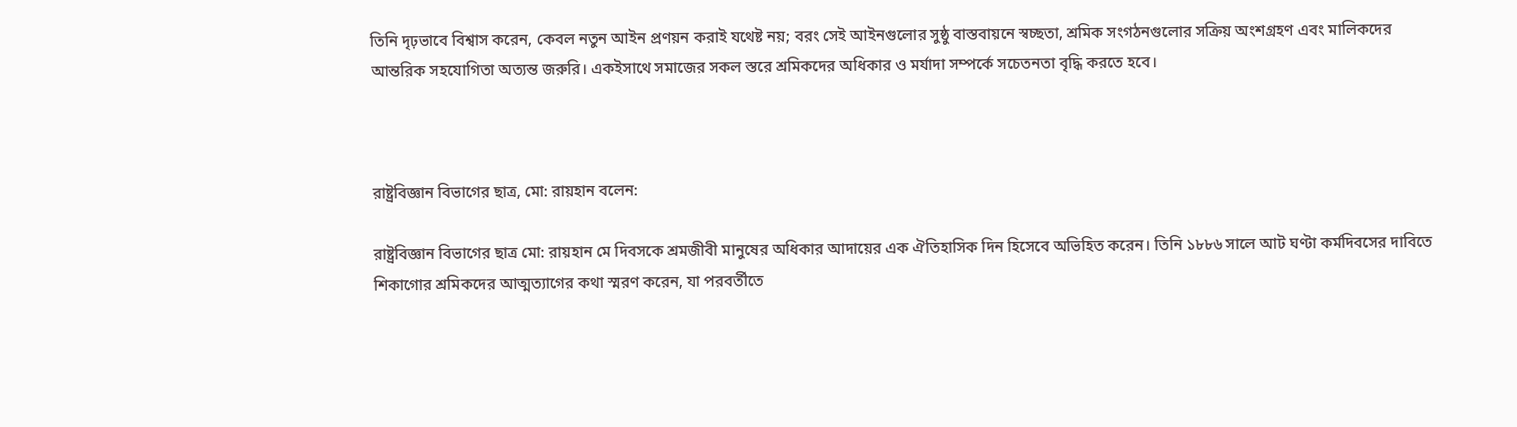তিনি দৃঢ়ভাবে বিশ্বাস করেন, কেবল নতুন আইন প্রণয়ন করাই যথেষ্ট নয়; বরং সেই আইনগুলোর সুষ্ঠু বাস্তবায়নে স্বচ্ছতা, শ্রমিক সংগঠনগুলোর সক্রিয় অংশগ্রহণ এবং মালিকদের আন্তরিক সহযোগিতা অত্যন্ত জরুরি। একইসাথে সমাজের সকল স্তরে শ্রমিকদের অধিকার ও মর্যাদা সম্পর্কে সচেতনতা বৃদ্ধি করতে হবে।



রাষ্ট্রবিজ্ঞান বিভাগের ছাত্র, মো: রায়হান বলেন:

রাষ্ট্রবিজ্ঞান বিভাগের ছাত্র মো: রায়হান মে দিবসকে শ্রমজীবী মানুষের অধিকার আদায়ের এক ঐতিহাসিক দিন হিসেবে অভিহিত করেন। তিনি ১৮৮৬ সালে আট ঘণ্টা কর্মদিবসের দাবিতে শিকাগোর শ্রমিকদের আত্মত্যাগের কথা স্মরণ করেন, যা পরবর্তীতে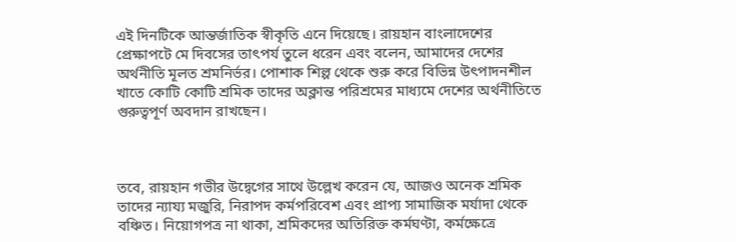এই দিনটিকে আন্তর্জাতিক স্বীকৃতি এনে দিয়েছে। রায়হান বাংলাদেশের প্রেক্ষাপটে মে দিবসের তাৎপর্য তুলে ধরেন এবং বলেন, আমাদের দেশের অর্থনীতি মূলত শ্রমনির্ভর। পোশাক শিল্প থেকে শুরু করে বিভিন্ন উৎপাদনশীল খাতে কোটি কোটি শ্রমিক তাদের অক্লান্ত পরিশ্রমের মাধ্যমে দেশের অর্থনীতিতে গুরুত্বপূর্ণ অবদান রাখছেন।



তবে, রায়হান গভীর উদ্বেগের সাথে উল্লেখ করেন যে, আজও অনেক শ্রমিক তাদের ন্যায্য মজুরি, নিরাপদ কর্মপরিবেশ এবং প্রাপ্য সামাজিক মর্যাদা থেকে বঞ্চিত। নিয়োগপত্র না থাকা, শ্রমিকদের অতিরিক্ত কর্মঘণ্টা, কর্মক্ষেত্রে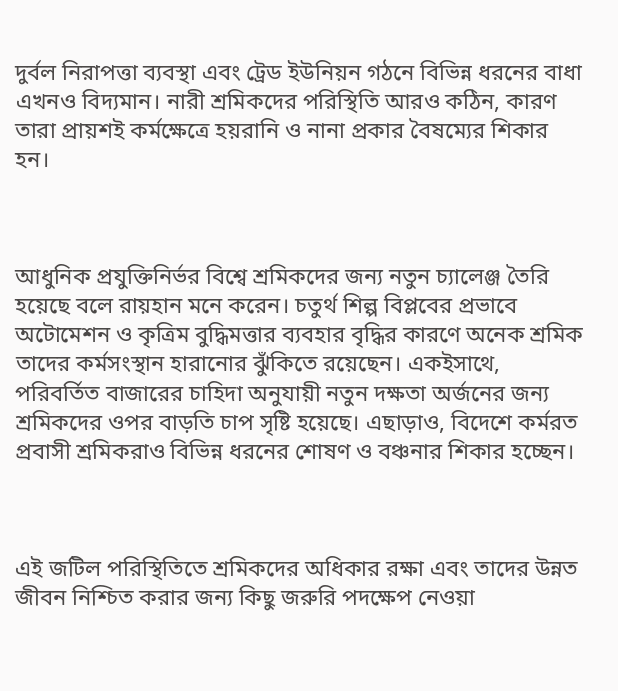দুর্বল নিরাপত্তা ব্যবস্থা এবং ট্রেড ইউনিয়ন গঠনে বিভিন্ন ধরনের বাধা এখনও বিদ্যমান। নারী শ্রমিকদের পরিস্থিতি আরও কঠিন, কারণ তারা প্রায়শই কর্মক্ষেত্রে হয়রানি ও নানা প্রকার বৈষম্যের শিকার হন।



আধুনিক প্রযুক্তিনির্ভর বিশ্বে শ্রমিকদের জন্য নতুন চ্যালেঞ্জ তৈরি হয়েছে বলে রায়হান মনে করেন। চতুর্থ শিল্প বিপ্লবের প্রভাবে অটোমেশন ও কৃত্রিম বুদ্ধিমত্তার ব্যবহার বৃদ্ধির কারণে অনেক শ্রমিক তাদের কর্মসংস্থান হারানোর ঝুঁকিতে রয়েছেন। একইসাথে, পরিবর্তিত বাজারের চাহিদা অনুযায়ী নতুন দক্ষতা অর্জনের জন্য শ্রমিকদের ওপর বাড়তি চাপ সৃষ্টি হয়েছে। এছাড়াও, বিদেশে কর্মরত প্রবাসী শ্রমিকরাও বিভিন্ন ধরনের শোষণ ও বঞ্চনার শিকার হচ্ছেন।



এই জটিল পরিস্থিতিতে শ্রমিকদের অধিকার রক্ষা এবং তাদের উন্নত জীবন নিশ্চিত করার জন্য কিছু জরুরি পদক্ষেপ নেওয়া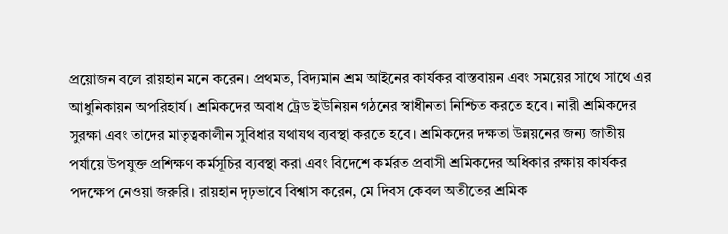প্রয়োজন বলে রায়হান মনে করেন। প্রথমত, বিদ্যমান শ্রম আইনের কার্যকর বাস্তবায়ন এবং সময়ের সাথে সাথে এর আধুনিকায়ন অপরিহার্য। শ্রমিকদের অবাধ ট্রেড ইউনিয়ন গঠনের স্বাধীনতা নিশ্চিত করতে হবে। নারী শ্রমিকদের সুরক্ষা এবং তাদের মাতৃত্বকালীন সুবিধার যথাযথ ব্যবস্থা করতে হবে। শ্রমিকদের দক্ষতা উন্নয়নের জন্য জাতীয় পর্যায়ে উপযুক্ত প্রশিক্ষণ কর্মসূচির ব্যবস্থা করা এবং বিদেশে কর্মরত প্রবাসী শ্রমিকদের অধিকার রক্ষায় কার্যকর পদক্ষেপ নেওয়া জরুরি। রায়হান দৃঢ়ভাবে বিশ্বাস করেন, মে দিবস কেবল অতীতের শ্রমিক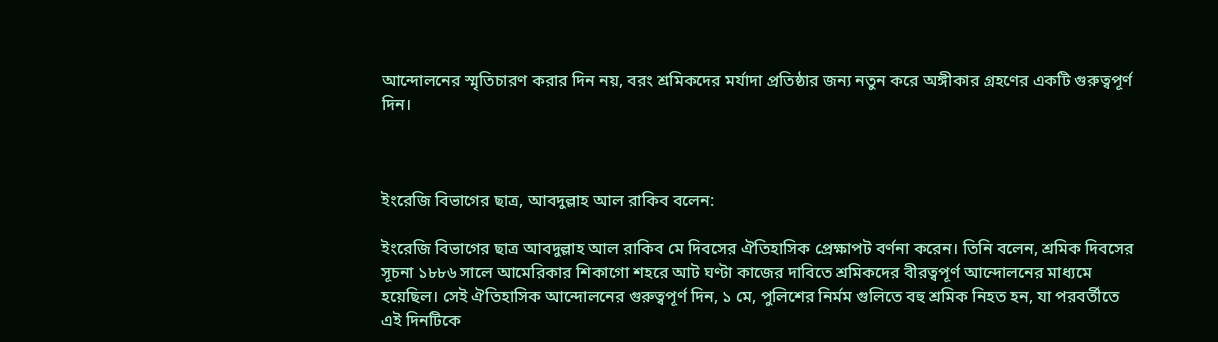আন্দোলনের স্মৃতিচারণ করার দিন নয়, বরং শ্রমিকদের মর্যাদা প্রতিষ্ঠার জন্য নতুন করে অঙ্গীকার গ্রহণের একটি গুরুত্বপূর্ণ দিন।



ইংরেজি বিভাগের ছাত্র, আবদুল্লাহ আল রাকিব বলেন:

ইংরেজি বিভাগের ছাত্র আবদুল্লাহ আল রাকিব মে দিবসের ঐতিহাসিক প্রেক্ষাপট বর্ণনা করেন। তিনি বলেন, শ্রমিক দিবসের সূচনা ১৮৮৬ সালে আমেরিকার শিকাগো শহরে আট ঘণ্টা কাজের দাবিতে শ্রমিকদের বীরত্বপূর্ণ আন্দোলনের মাধ্যমে হয়েছিল। সেই ঐতিহাসিক আন্দোলনের গুরুত্বপূর্ণ দিন, ১ মে, পুলিশের নির্মম গুলিতে বহু শ্রমিক নিহত হন, যা পরবর্তীতে এই দিনটিকে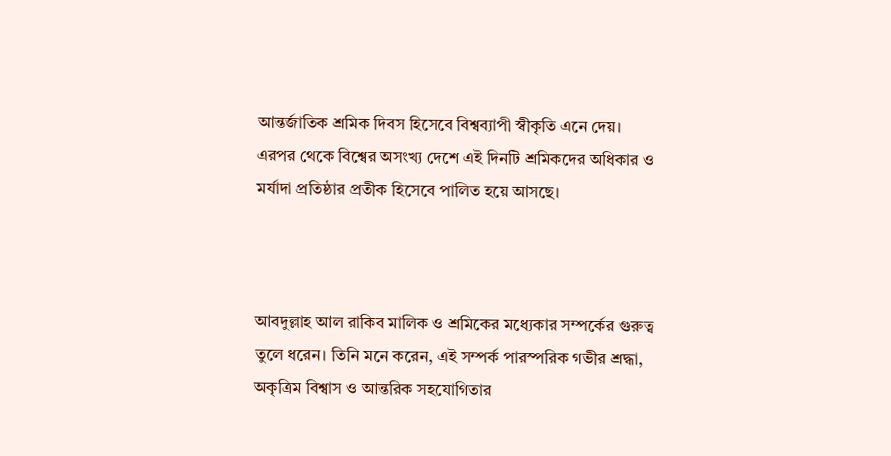আন্তর্জাতিক শ্রমিক দিবস হিসেবে বিশ্বব্যাপী স্বীকৃতি এনে দেয়। এরপর থেকে বিশ্বের অসংখ্য দেশে এই দিনটি শ্রমিকদের অধিকার ও মর্যাদা প্রতিষ্ঠার প্রতীক হিসেবে পালিত হয়ে আসছে।



আবদুল্লাহ আল রাকিব মালিক ও শ্রমিকের মধ্যেকার সম্পর্কের গুরুত্ব তুলে ধরেন। তিনি মনে করেন, এই সম্পর্ক পারস্পরিক গভীর শ্রদ্ধা, অকৃত্রিম বিশ্বাস ও আন্তরিক সহযোগিতার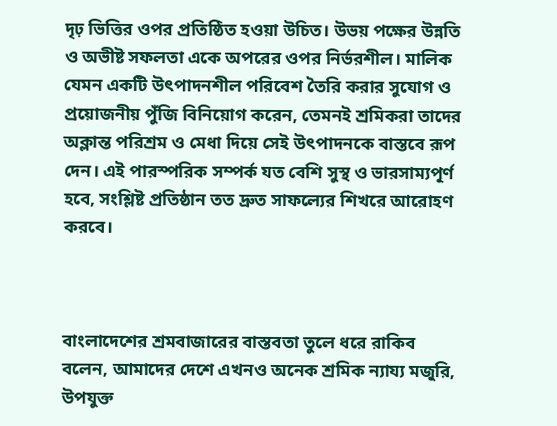দৃঢ় ভিত্তির ওপর প্রতিষ্ঠিত হওয়া উচিত। উভয় পক্ষের উন্নতি ও অভীষ্ট সফলতা একে অপরের ওপর নির্ভরশীল। মালিক যেমন একটি উৎপাদনশীল পরিবেশ তৈরি করার সুযোগ ও প্রয়োজনীয় পুঁজি বিনিয়োগ করেন, তেমনই শ্রমিকরা তাদের অক্লান্ত পরিশ্রম ও মেধা দিয়ে সেই উৎপাদনকে বাস্তবে রূপ দেন। এই পারস্পরিক সম্পর্ক যত বেশি সুস্থ ও ভারসাম্যপূর্ণ হবে, সংশ্লিষ্ট প্রতিষ্ঠান তত দ্রুত সাফল্যের শিখরে আরোহণ করবে।



বাংলাদেশের শ্রমবাজারের বাস্তবতা তুলে ধরে রাকিব বলেন, আমাদের দেশে এখনও অনেক শ্রমিক ন্যায্য মজুরি, উপযুক্ত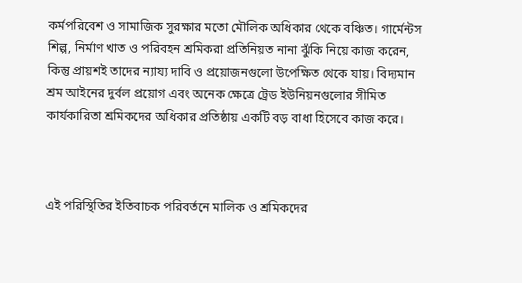কর্মপরিবেশ ও সামাজিক সুরক্ষার মতো মৌলিক অধিকার থেকে বঞ্চিত। গার্মেন্টস শিল্প, নির্মাণ খাত ও পরিবহন শ্রমিকরা প্রতিনিয়ত নানা ঝুঁকি নিয়ে কাজ করেন, কিন্তু প্রায়শই তাদের ন্যায্য দাবি ও প্রয়োজনগুলো উপেক্ষিত থেকে যায়। বিদ্যমান শ্রম আইনের দুর্বল প্রয়োগ এবং অনেক ক্ষেত্রে ট্রেড ইউনিয়নগুলোর সীমিত কার্যকারিতা শ্রমিকদের অধিকার প্রতিষ্ঠায় একটি বড় বাধা হিসেবে কাজ করে।



এই পরিস্থিতির ইতিবাচক পরিবর্তনে মালিক ও শ্রমিকদের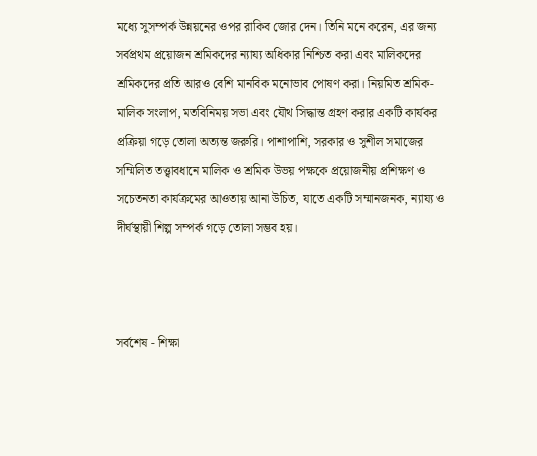মধ্যে সুসম্পর্ক উন্নয়নের ওপর রাকিব জোর দেন। তিনি মনে করেন, এর জন্য সর্বপ্রথম প্রয়োজন শ্রমিকদের ন্যায্য অধিকার নিশ্চিত করা এবং মালিকদের শ্রমিকদের প্রতি আরও বেশি মানবিক মনোভাব পোষণ করা। নিয়মিত শ্রমিক-মালিক সংলাপ, মতবিনিময় সভা এবং যৌথ সিদ্ধান্ত গ্রহণ করার একটি কার্যকর প্রক্রিয়া গড়ে তোলা অত্যন্ত জরুরি। পাশাপাশি, সরকার ও সুশীল সমাজের সম্মিলিত তত্ত্বাবধানে মালিক ও শ্রমিক উভয় পক্ষকে প্রয়োজনীয় প্রশিক্ষণ ও সচেতনতা কার্যক্রমের আওতায় আনা উচিত, যাতে একটি সম্মানজনক, ন্যায্য ও দীর্ঘস্থায়ী শিল্প সম্পর্ক গড়ে তোলা সম্ভব হয়।



সর্বশেষ - শিক্ষা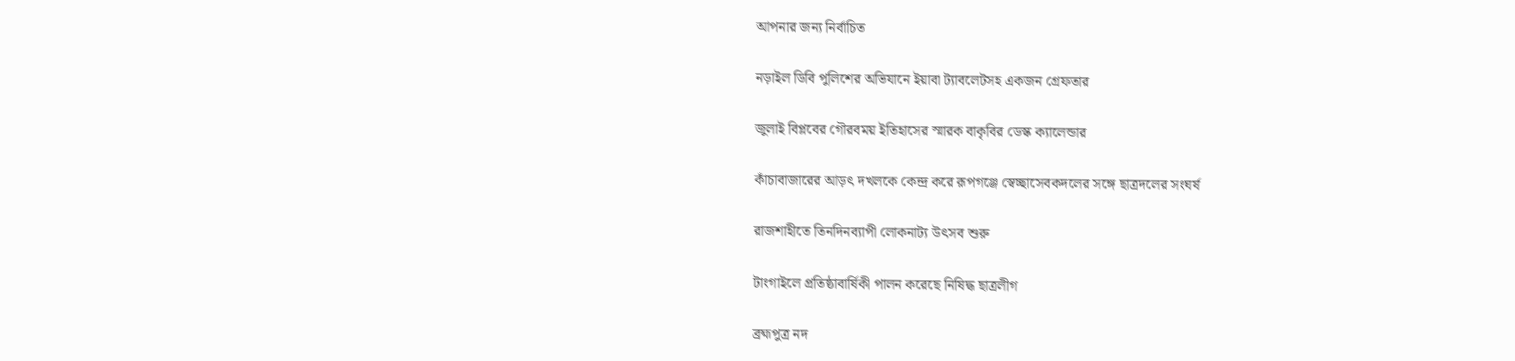আপনার জন্য নির্বাচিত

নড়াইল ডিবি পুলিশের অভিযানে ইয়াবা ট্যাবলেটসহ একজন গ্রেফতার

জুলাই বিপ্লবের গৌরবময় ইতিহাসের স্মারক বাকৃবির ডেস্ক ক্যালেন্ডার

কাঁচাবাজারের আড়ৎ দখলকে কেন্দ্র করে রূপগঞ্জে স্বেচ্ছাসেবকদলের সঙ্গে ছাত্রদলের সংঘর্ষ

রাজশাহীতে তিনদিনব্যাপী লোকনাট্য উৎসব শুরু

টাংগাইলে প্রতিষ্ঠাবার্ষিকী পালন করেছে নিষিদ্ধ ছাত্রলীগ

ব্রহ্মপুত্র নদ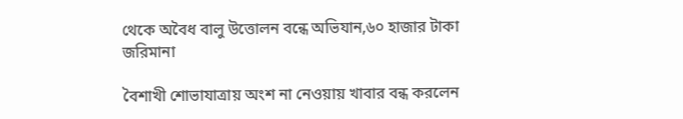থেকে অবৈধ বালু উত্তোলন বন্ধে অভিযান,৬০ হাজার টাকা জরিমানা

বৈশাখী শোভাযাত্রায় অংশ না নেওয়ায় খাবার বন্ধ করলেন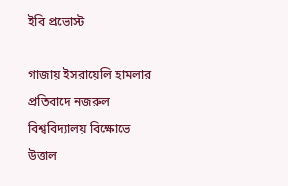ইবি প্রভোস্ট

গাজায় ইসরায়েলি হামলার প্রতিবাদে নজরুল বিশ্ববিদ্যালয় বিক্ষোভে উত্তাল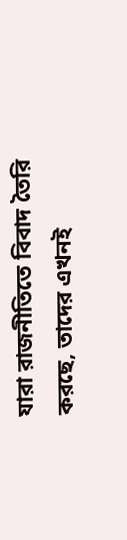যারা রাজনীতিতে বিবাদ তৈরি করছে, তাদের এখনই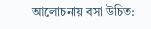আলোচনায় বসা উচিত: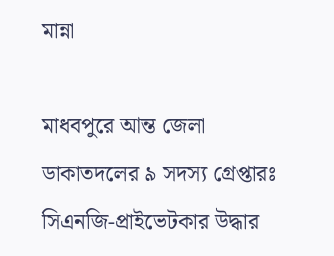মান্না

মাধবপুরে আন্ত জেলা ডাকাতদলের ৯ সদস্য গ্রেপ্তারঃ সিএনজি-প্রাইভেটকার উদ্ধার